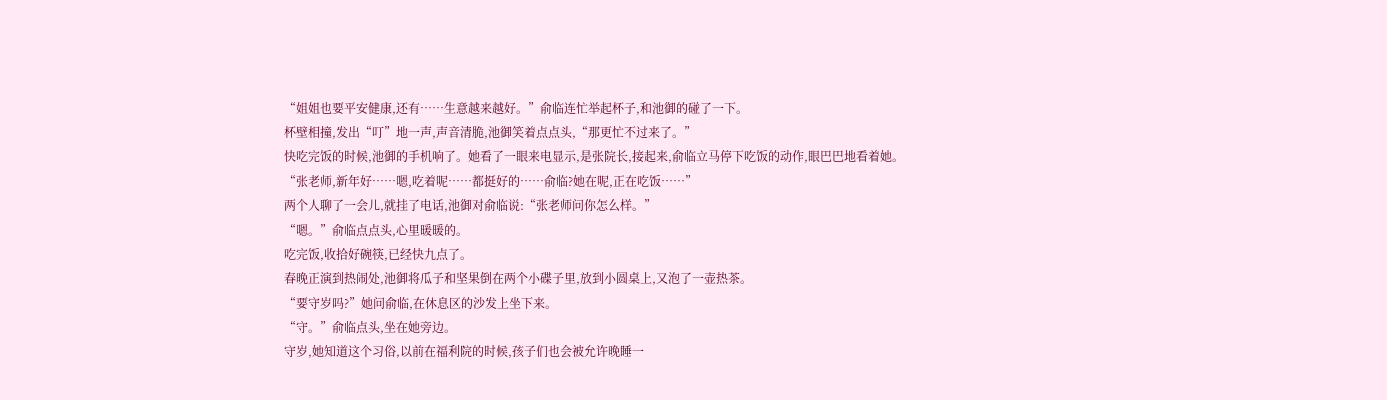“姐姐也要平安健康,还有……生意越来越好。”俞临连忙举起杯子,和池御的碰了一下。
杯壁相撞,发出“叮”地一声,声音清脆,池御笑着点点头,“那更忙不过来了。”
快吃完饭的时候,池御的手机响了。她看了一眼来电显示,是张院长,接起来,俞临立马停下吃饭的动作,眼巴巴地看着她。
“张老师,新年好……嗯,吃着呢……都挺好的……俞临?她在呢,正在吃饭……”
两个人聊了一会儿,就挂了电话,池御对俞临说:“张老师问你怎么样。”
“嗯。”俞临点点头,心里暖暖的。
吃完饭,收拾好碗筷,已经快九点了。
春晚正演到热闹处,池御将瓜子和坚果倒在两个小碟子里,放到小圆桌上,又泡了一壶热茶。
“要守岁吗?”她问俞临,在休息区的沙发上坐下来。
“守。”俞临点头,坐在她旁边。
守岁,她知道这个习俗,以前在福利院的时候,孩子们也会被允许晚睡一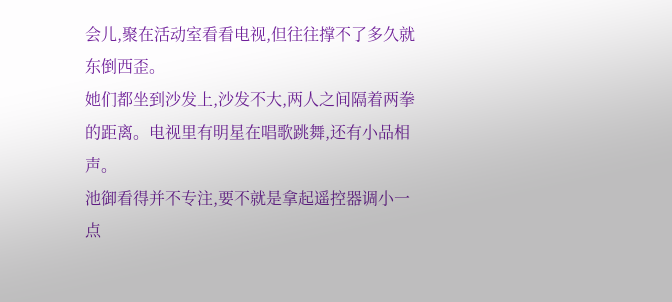会儿,聚在活动室看看电视,但往往撑不了多久就东倒西歪。
她们都坐到沙发上,沙发不大,两人之间隔着两拳的距离。电视里有明星在唱歌跳舞,还有小品相声。
池御看得并不专注,要不就是拿起遥控器调小一点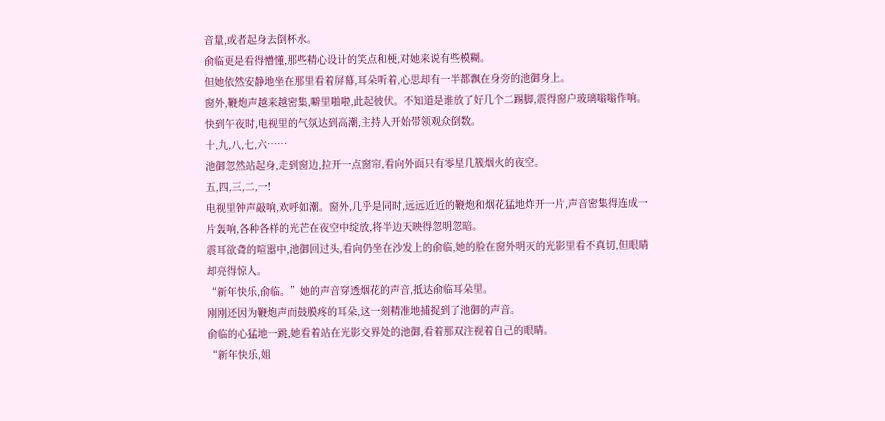音量,或者起身去倒杯水。
俞临更是看得懵懂,那些精心设计的笑点和梗,对她来说有些模糊。
但她依然安静地坐在那里看着屏幕,耳朵听着,心思却有一半都飘在身旁的池御身上。
窗外,鞭炮声越来越密集,噼里啪啦,此起彼伏。不知道是谁放了好几个二踢脚,震得窗户玻璃嗡嗡作响。
快到午夜时,电视里的气氛达到高潮,主持人开始带领观众倒数。
十,九,八,七,六……
池御忽然站起身,走到窗边,拉开一点窗帘,看向外面只有零星几簇烟火的夜空。
五,四,三,二,一!
电视里钟声敲响,欢呼如潮。窗外,几乎是同时,远远近近的鞭炮和烟花猛地炸开一片,声音密集得连成一片轰响,各种各样的光芒在夜空中绽放,将半边天映得忽明忽暗。
震耳欲聋的喧嚣中,池御回过头,看向仍坐在沙发上的俞临,她的脸在窗外明灭的光影里看不真切,但眼睛却亮得惊人。
“新年快乐,俞临。”她的声音穿透烟花的声音,抵达俞临耳朵里。
刚刚还因为鞭炮声而鼓膜疼的耳朵,这一刻精准地捕捉到了池御的声音。
俞临的心猛地一跳,她看着站在光影交界处的池御,看着那双注视着自己的眼睛。
“新年快乐,姐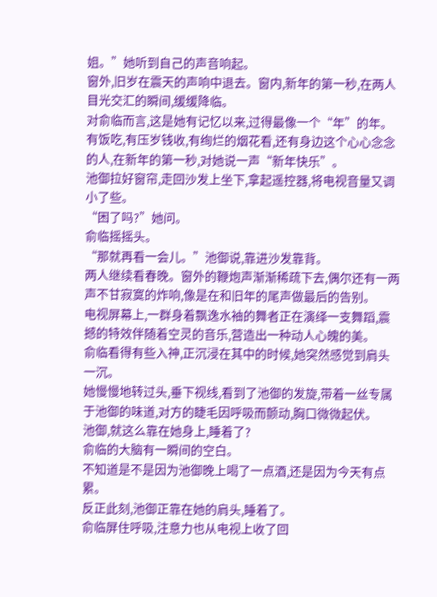姐。”她听到自己的声音响起。
窗外,旧岁在震天的声响中退去。窗内,新年的第一秒,在两人目光交汇的瞬间,缓缓降临。
对俞临而言,这是她有记忆以来,过得最像一个“年”的年。
有饭吃,有压岁钱收,有绚烂的烟花看,还有身边这个心心念念的人,在新年的第一秒,对她说一声“新年快乐”。
池御拉好窗帘,走回沙发上坐下,拿起遥控器,将电视音量又调小了些。
“困了吗?”她问。
俞临摇摇头。
“那就再看一会儿。”池御说,靠进沙发靠背。
两人继续看春晚。窗外的鞭炮声渐渐稀疏下去,偶尔还有一两声不甘寂寞的炸响,像是在和旧年的尾声做最后的告别。
电视屏幕上,一群身着飘逸水袖的舞者正在演绎一支舞蹈,震撼的特效伴随着空灵的音乐,营造出一种动人心魄的美。
俞临看得有些入神,正沉浸在其中的时候,她突然感觉到肩头一沉。
她慢慢地转过头,垂下视线,看到了池御的发旋,带着一丝专属于池御的味道,对方的睫毛因呼吸而颤动,胸口微微起伏。
池御,就这么靠在她身上,睡着了?
俞临的大脑有一瞬间的空白。
不知道是不是因为池御晚上喝了一点酒,还是因为今天有点累。
反正此刻,池御正靠在她的肩头,睡着了。
俞临屏住呼吸,注意力也从电视上收了回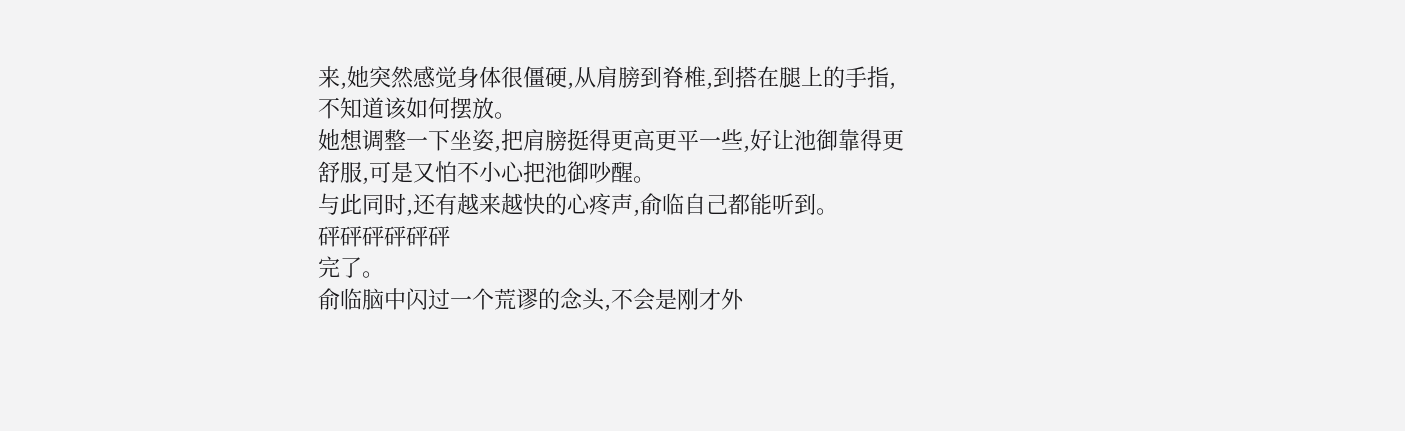来,她突然感觉身体很僵硬,从肩膀到脊椎,到搭在腿上的手指,不知道该如何摆放。
她想调整一下坐姿,把肩膀挺得更高更平一些,好让池御靠得更舒服,可是又怕不小心把池御吵醒。
与此同时,还有越来越快的心疼声,俞临自己都能听到。
砰砰砰砰砰砰
完了。
俞临脑中闪过一个荒谬的念头,不会是刚才外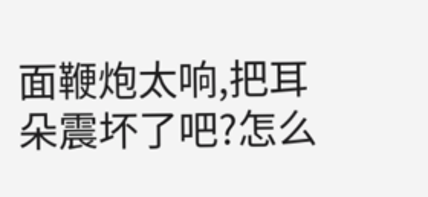面鞭炮太响,把耳朵震坏了吧?怎么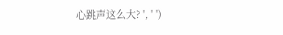心跳声这么大? ', ' ')